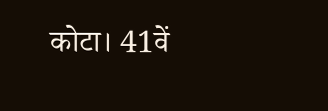कोटा। 41वें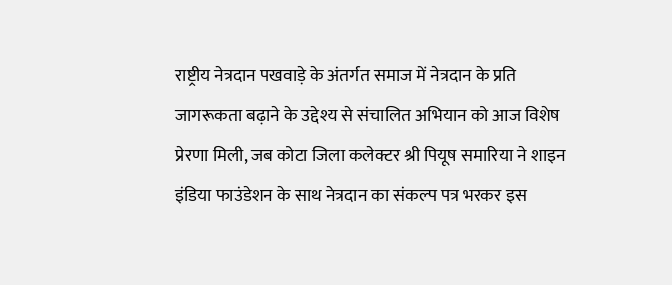राष्ट्रीय नेत्रदान पखवाड़े के अंतर्गत समाज में नेत्रदान के प्रति जागरूकता बढ़ाने के उद्देश्य से संचालित अभियान को आज विशेष प्रेरणा मिली, जब कोटा जिला कलेक्टर श्री पियूष समारिया ने शाइन इंडिया फाउंडेशन के साथ नेत्रदान का संकल्प पत्र भरकर इस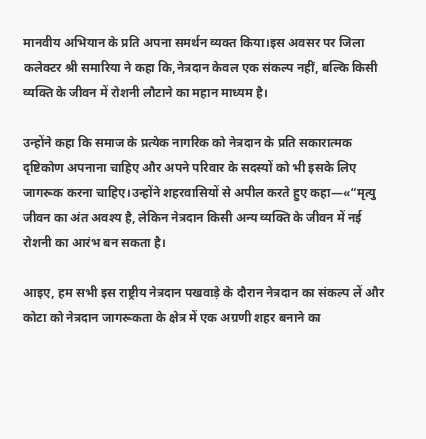मानवीय अभियान के प्रति अपना समर्थन व्यक्त किया।इस अवसर पर जिला कलेक्टर श्री समारिया ने कहा कि,नेत्रदान केवल एक संकल्प नहीं, बल्कि किसी व्यक्ति के जीवन में रोशनी लौटाने का महान माध्यम है।

उन्होंने कहा कि समाज के प्रत्येक नागरिक को नेत्रदान के प्रति सकारात्मक दृष्टिकोण अपनाना चाहिए और अपने परिवार के सदस्यों को भी इसके लिए जागरूक करना चाहिए।उन्होंने शहरवासियों से अपील करते हुए कहा—«“मृत्यु जीवन का अंत अवश्य है, लेकिन नेत्रदान किसी अन्य व्यक्ति के जीवन में नई रोशनी का आरंभ बन सकता है।

आइए, हम सभी इस राष्ट्रीय नेत्रदान पखवाड़े के दौरान नेत्रदान का संकल्प लें और कोटा को नेत्रदान जागरूकता के क्षेत्र में एक अग्रणी शहर बनाने का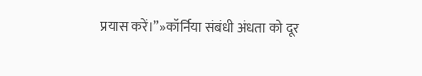प्रयास करें।”»कॉर्निया संबंधी अंधता को दूर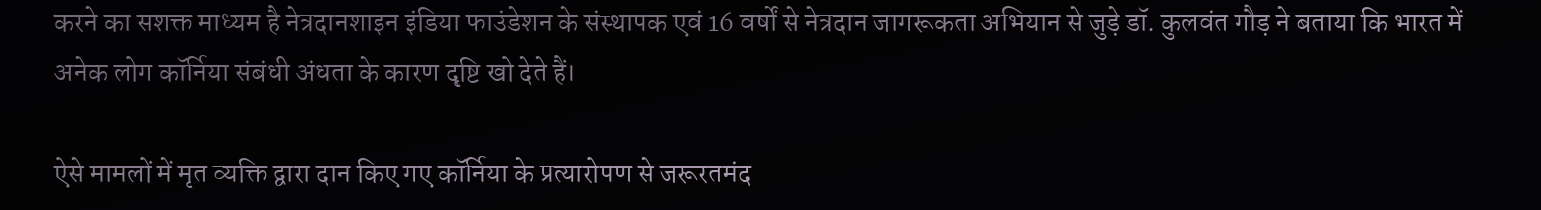करने का सशक्त माध्यम है नेत्रदानशाइन इंडिया फाउंडेशन के संस्थापक एवं 16 वर्षों से नेत्रदान जागरूकता अभियान से जुड़े डॉ. कुलवंत गौड़ ने बताया कि भारत में अनेक लोग कॉर्निया संबंधी अंधता के कारण दृष्टि खो देते हैं।

ऐसे मामलों में मृत व्यक्ति द्वारा दान किए गए कॉर्निया के प्रत्यारोपण से जरूरतमंद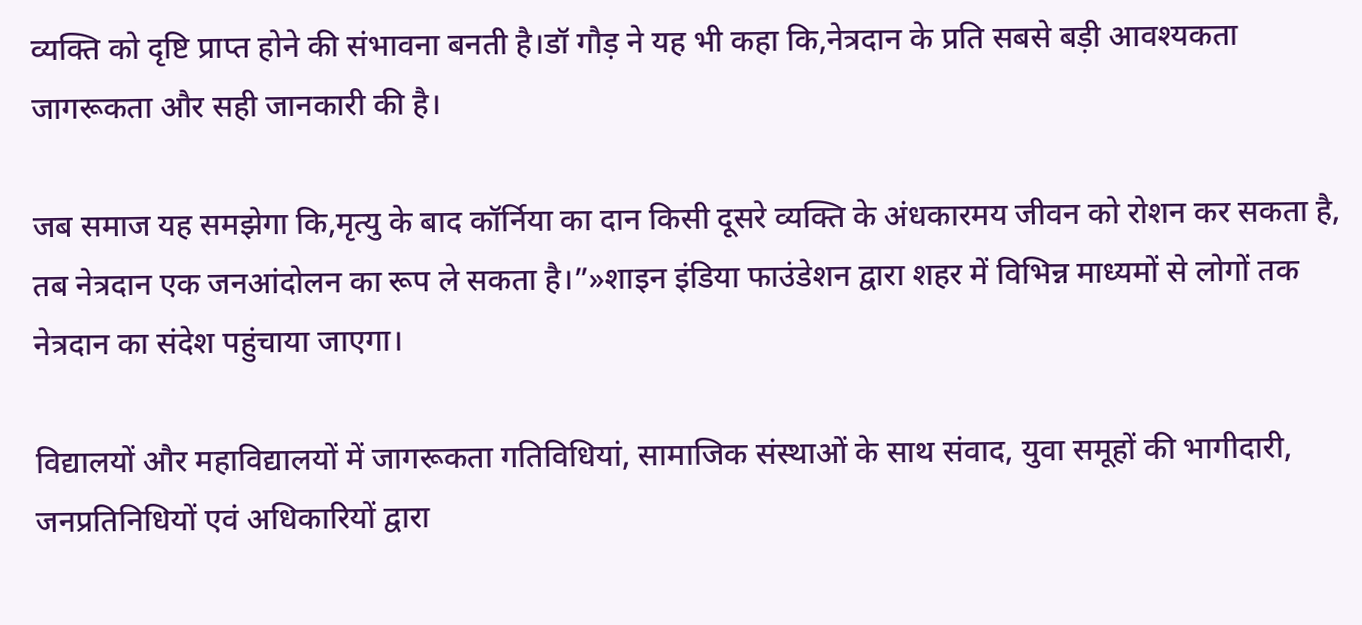व्यक्ति को दृष्टि प्राप्त होने की संभावना बनती है।डॉ गौड़ ने यह भी कहा कि,नेत्रदान के प्रति सबसे बड़ी आवश्यकता जागरूकता और सही जानकारी की है।

जब समाज यह समझेगा कि,मृत्यु के बाद कॉर्निया का दान किसी दूसरे व्यक्ति के अंधकारमय जीवन को रोशन कर सकता है, तब नेत्रदान एक जनआंदोलन का रूप ले सकता है।”»शाइन इंडिया फाउंडेशन द्वारा शहर में विभिन्न माध्यमों से लोगों तक नेत्रदान का संदेश पहुंचाया जाएगा।

विद्यालयों और महाविद्यालयों में जागरूकता गतिविधियां, सामाजिक संस्थाओं के साथ संवाद, युवा समूहों की भागीदारी, जनप्रतिनिधियों एवं अधिकारियों द्वारा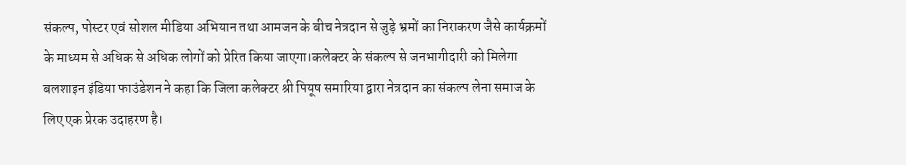संकल्प, पोस्टर एवं सोशल मीडिया अभियान तथा आमजन के बीच नेत्रदान से जुड़े भ्रमों का निराकरण जैसे कार्यक्रमों के माध्यम से अधिक से अधिक लोगों को प्रेरित किया जाएगा।कलेक्टर के संकल्प से जनभागीदारी को मिलेगा बलशाइन इंडिया फाउंडेशन ने कहा कि जिला कलेक्टर श्री पियूष समारिया द्वारा नेत्रदान का संकल्प लेना समाज के लिए एक प्रेरक उदाहरण है।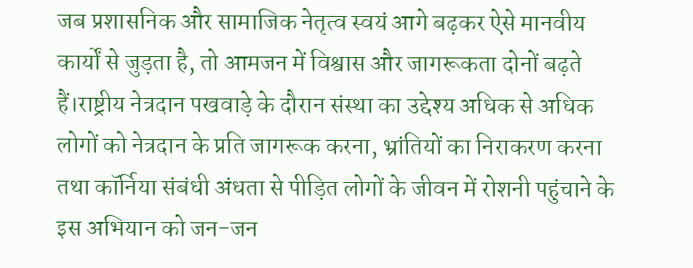जब प्रशासनिक और सामाजिक नेतृत्व स्वयं आगे बढ़कर ऐसे मानवीय कार्यों से जुड़ता है, तो आमजन में विश्वास और जागरूकता दोनों बढ़ते हैं।राष्ट्रीय नेत्रदान पखवाड़े के दौरान संस्था का उद्देश्य अधिक से अधिक लोगों को नेत्रदान के प्रति जागरूक करना, भ्रांतियों का निराकरण करना तथा कॉर्निया संबंधी अंधता से पीड़ित लोगों के जीवन में रोशनी पहुंचाने के इस अभियान को जन-जन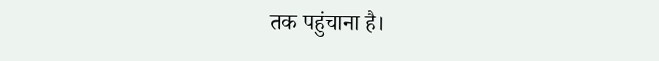तक पहुंचाना है।